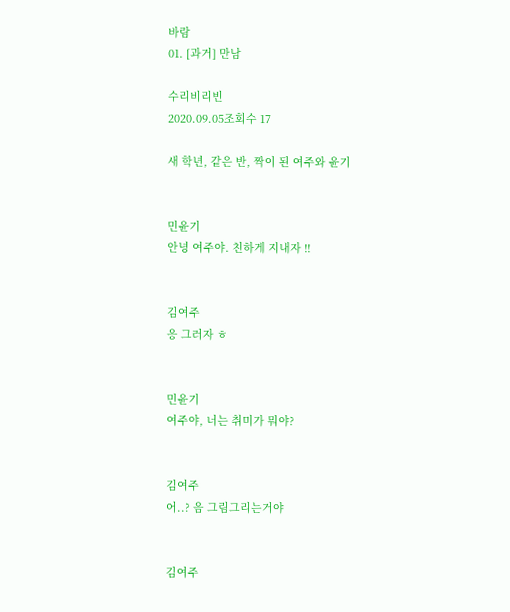바람
01. [과거] 만남

수리비리빈
2020.09.05조회수 17

새 학년, 같은 반, 짝이 된 여주와 윤기


민윤기
안녕 여주야. 친하게 지내자 !!


김여주
응 그러자 ㅎ


민윤기
여주야, 너는 취미가 뭐야?


김여주
어..? 음 그림그리는거야


김여주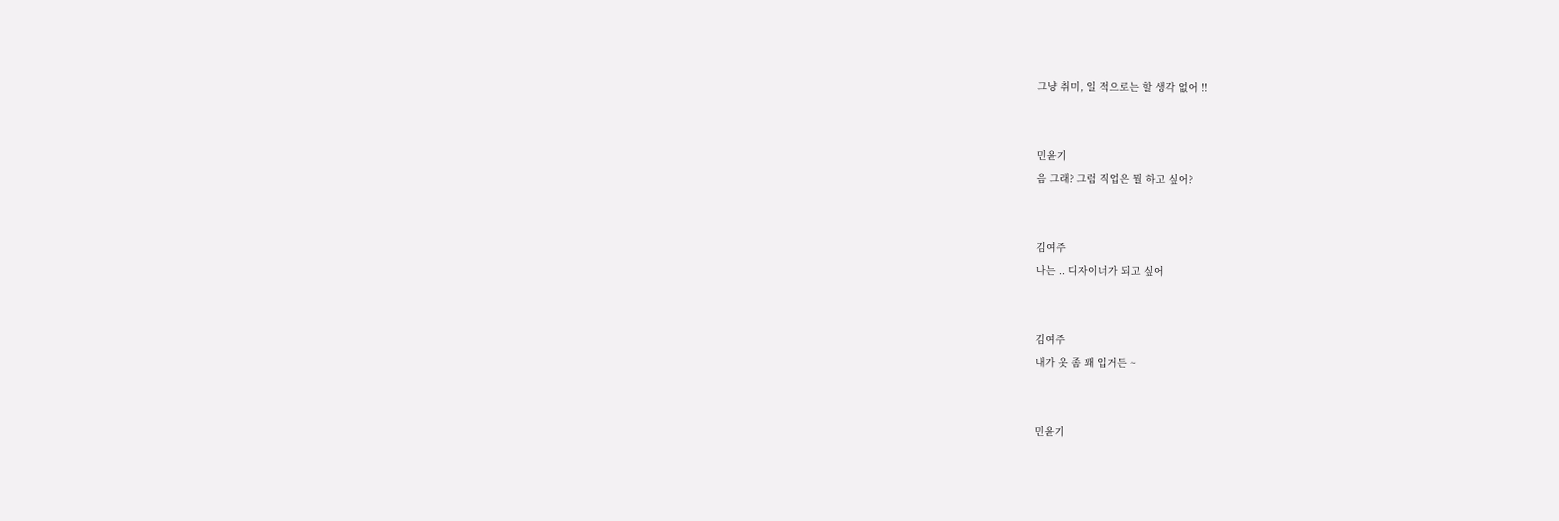그냥 취미, 일 적으로는 할 생각 없어 !!


민윤기
음 그래? 그럼 직업은 뭘 하고 싶어?


김여주
나는 .. 디자이너가 되고 싶어


김여주
내가 옷 좀 꽤 입거든 ~


민윤기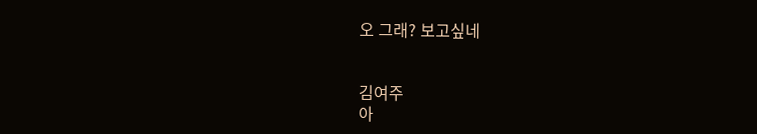오 그래? 보고싶네


김여주
아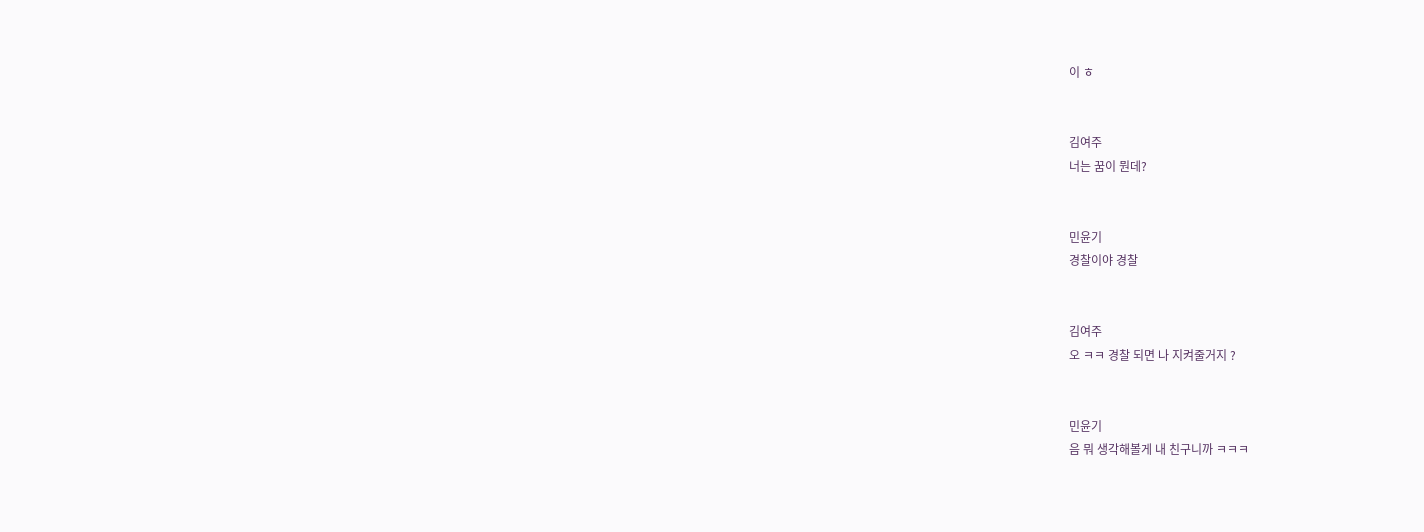이 ㅎ


김여주
너는 꿈이 뭔데?


민윤기
경찰이야 경찰


김여주
오 ㅋㅋ 경찰 되면 나 지켜줄거지 ?


민윤기
음 뭐 생각해볼게 내 친구니까 ㅋㅋㅋ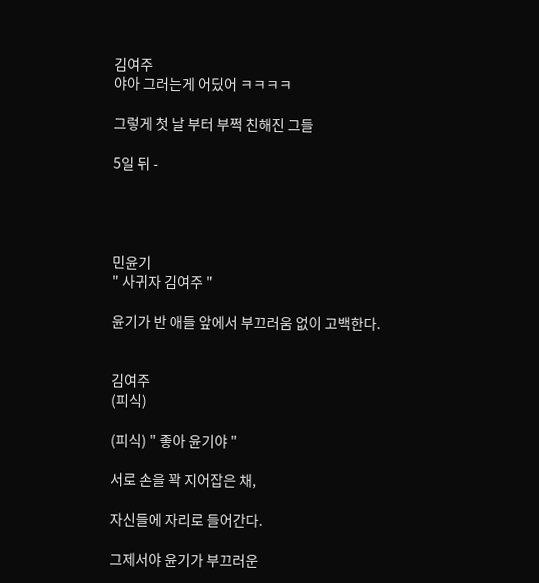김여주
야아 그러는게 어딨어 ㅋㅋㅋㅋ

그렇게 첫 날 부터 부쩍 친해진 그들

5일 뒤 -




민윤기
" 사귀자 김여주 "

윤기가 반 애들 앞에서 부끄러움 없이 고백한다.


김여주
(피식)

(피식) " 좋아 윤기야 "

서로 손을 꽉 지어잡은 채,

자신들에 자리로 들어간다.

그제서야 윤기가 부끄러운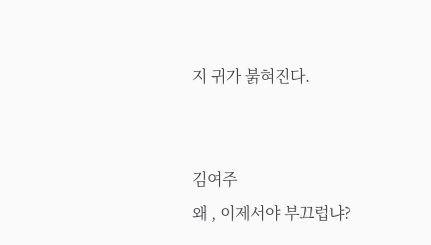지 귀가 붉혀진다.


김여주
왜 , 이제서야 부끄럽냐?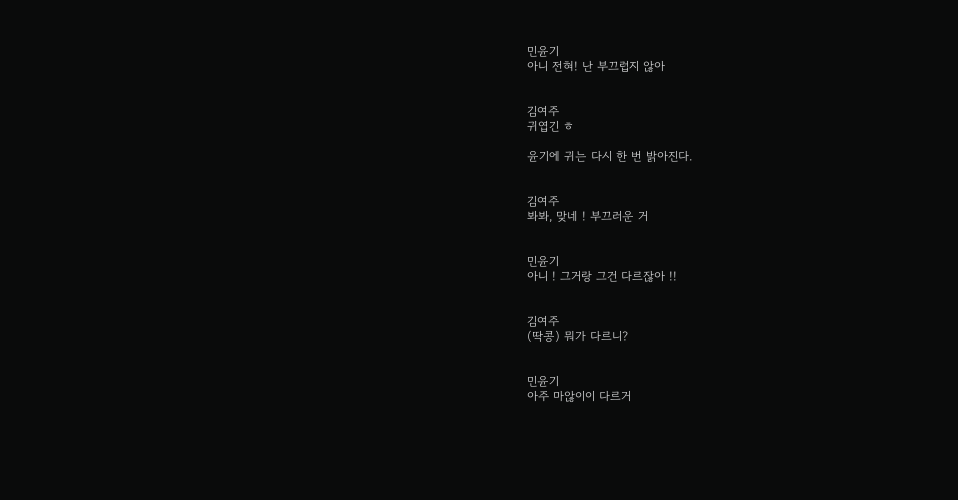민윤기
아니 전혀! 난 부끄럽지 않아


김여주
귀엽긴 ㅎ

윤기에 귀는 다시 한 번 밝아진다.


김여주
봐봐, 맞네 ! 부끄러운 거


민윤기
아니 ! 그거랑 그건 다르잖아 !!


김여주
(딱콩) 뭐가 다르니?


민윤기
아주 마않이이 다르거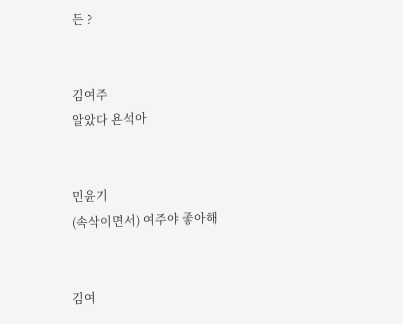든 ?


김여주
알았다 욘석아


민윤기
(속삭이면서) 여주야 좋아해


김여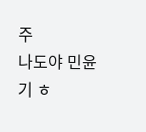주
나도야 민윤기 ㅎ